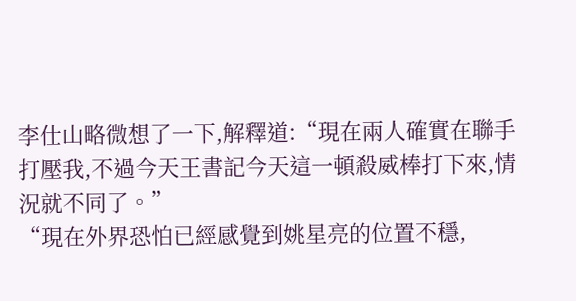李仕山略微想了一下,解釋道:“現在兩人確實在聯手打壓我,不過今天王書記今天這一頓殺威棒打下來,情況就不同了。”
“現在外界恐怕已經感覺到姚星亮的位置不穩,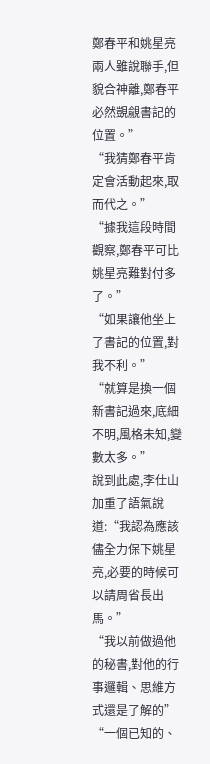鄭春平和姚星亮兩人雖說聯手,但貌合神離,鄭春平必然覬覦書記的位置。”
“我猜鄭春平肯定會活動起來,取而代之。”
“據我這段時間觀察,鄭春平可比姚星亮難對付多了。”
“如果讓他坐上了書記的位置,對我不利。”
“就算是換一個新書記過來,底細不明,風格未知,變數太多。”
說到此處,李仕山加重了語氣說道:“我認為應該儘全力保下姚星亮,必要的時候可以請周省長出馬。”
“我以前做過他的秘書,對他的行事邏輯、思維方式還是了解的”
“一個已知的、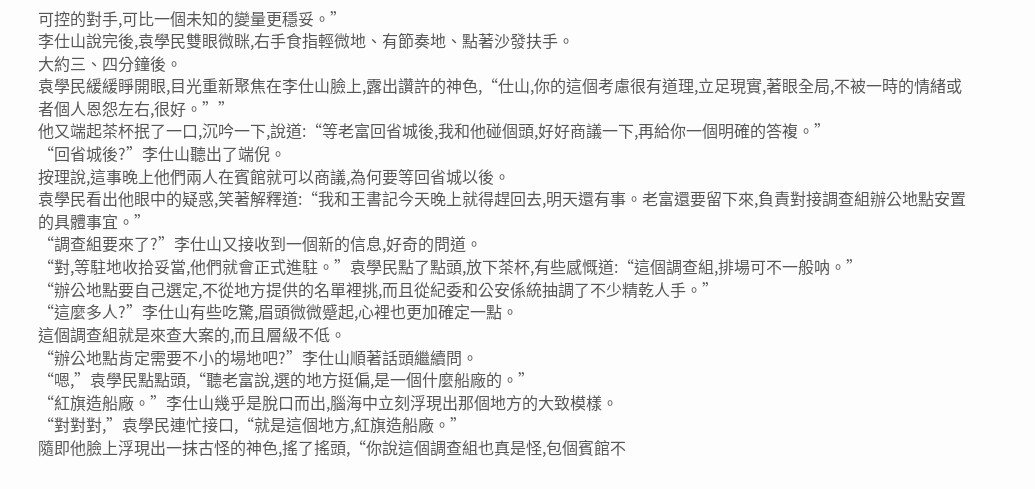可控的對手,可比一個未知的變量更穩妥。”
李仕山說完後,袁學民雙眼微眯,右手食指輕微地、有節奏地、點著沙發扶手。
大約三、四分鐘後。
袁學民緩緩睜開眼,目光重新聚焦在李仕山臉上,露出讚許的神色,“仕山,你的這個考慮很有道理,立足現實,著眼全局,不被一時的情緒或者個人恩怨左右,很好。””
他又端起茶杯抿了一口,沉吟一下,說道:“等老富回省城後,我和他碰個頭,好好商議一下,再給你一個明確的答複。”
“回省城後?”李仕山聽出了端倪。
按理說,這事晚上他們兩人在賓館就可以商議,為何要等回省城以後。
袁學民看出他眼中的疑惑,笑著解釋道:“我和王書記今天晚上就得趕回去,明天還有事。老富還要留下來,負責對接調查組辦公地點安置的具體事宜。”
“調查組要來了?”李仕山又接收到一個新的信息,好奇的問道。
“對,等駐地收拾妥當,他們就會正式進駐。”袁學民點了點頭,放下茶杯,有些感慨道:“這個調查組,排場可不一般呐。”
“辦公地點要自己選定,不從地方提供的名單裡挑,而且從紀委和公安係統抽調了不少精乾人手。”
“這麼多人?”李仕山有些吃驚,眉頭微微蹙起,心裡也更加確定一點。
這個調查組就是來查大案的,而且層級不低。
“辦公地點肯定需要不小的場地吧?”李仕山順著話頭繼續問。
“嗯,”袁學民點點頭,“聽老富說,選的地方挺偏,是一個什麼船廠的。”
“紅旗造船廠。”李仕山幾乎是脫口而出,腦海中立刻浮現出那個地方的大致模樣。
“對對對,”袁學民連忙接口,“就是這個地方,紅旗造船廠。”
隨即他臉上浮現出一抹古怪的神色,搖了搖頭,“你說這個調查組也真是怪,包個賓館不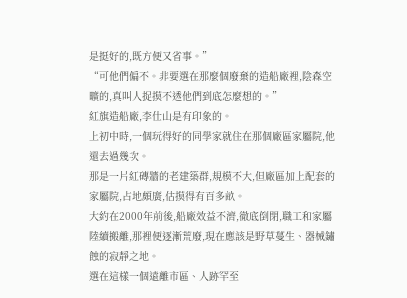是挺好的,既方便又省事。”
“可他們偏不。非要選在那麼個廢棄的造船廠裡,陰森空曠的,真叫人捉摸不透他們到底怎麼想的。”
紅旗造船廠,李仕山是有印象的。
上初中時,一個玩得好的同學家就住在那個廠區家屬院,他還去過幾次。
那是一片紅磚牆的老建築群,規模不大,但廠區加上配套的家屬院,占地頗廣,估摸得有百多畝。
大約在2000年前後,船廠效益不濟,徹底倒閉,職工和家屬陸續搬離,那裡便逐漸荒廢,現在應該是野草蔓生、器械鏽蝕的寂靜之地。
選在這樣一個遠離市區、人跡罕至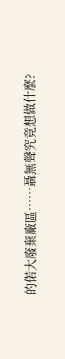的偌大廢棄廠區……聶無聲究竟想做什麼?